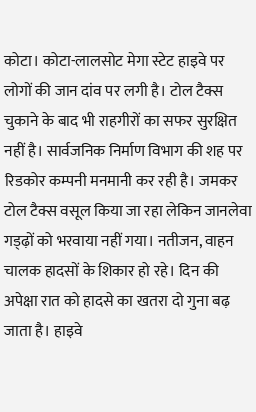कोटा। कोटा-लालसोट मेगा स्टेट हाइवे पर लोगों की जान दांव पर लगी है। टोल टैक्स चुकाने के बाद भी राहगीरों का सफर सुरक्षित नहीं है। सार्वजनिक निर्माण विभाग की शह पर रिडकोर कम्पनी मनमानी कर रही है। जमकर टोल टैक्स वसूल किया जा रहा लेकिन जानलेवा गड्ढ़ों को भरवाया नहीं गया। नतीजन, वाहन चालक हादसों के शिकार हो रहे। दिन की अपेक्षा रात को हादसे का खतरा दो गुना बढ़ जाता है। हाइवे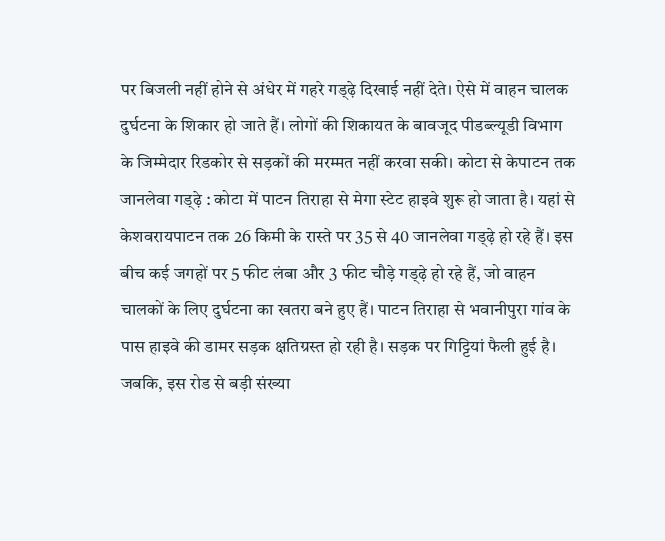पर बिजली नहीं होने से अंधेर में गहरे गड्ढ़े दिखाई नहीं देते। ऐसे में वाहन चालक दुर्घटना के शिकार हो जाते हैं। लोगों की शिकायत के बावजूद पीडब्ल्यूडी विभाग के जिम्मेदार रिडकोर से सड़कों की मरम्मत नहीं करवा सकी। कोटा से केपाटन तक जानलेवा गड्ढ़े : कोटा में पाटन तिराहा से मेगा स्टेट हाइवे शुरू हो जाता है। यहां से केशवरायपाटन तक 26 किमी के रास्ते पर 35 से 40 जानलेवा गड्ढ़े हो रहे हैं। इस बीच कई जगहों पर 5 फीट लंबा और 3 फीट चौड़े गड्ढ़े हो रहे हैं, जो वाहन चालकों के लिए दुर्घटना का खतरा बने हुए हैं। पाटन तिराहा से भवानीपुरा गांव के पास हाइवे की डामर सड़क क्षतिग्रस्त हो रही है। सड़क पर गिट्टियां फैली हुई है। जबकि, इस रोड से बड़ी संख्या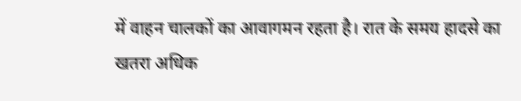में वाहन चालकों का आवागमन रहता है। रात के समय हादसे का खतरा अधिक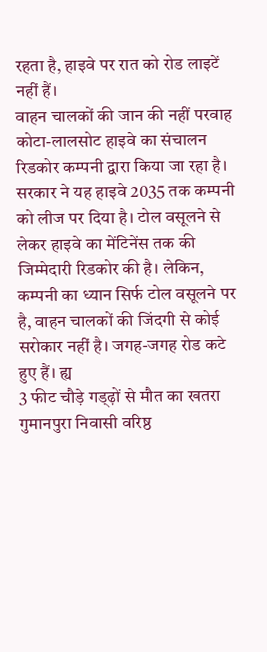रहता है, हाइवे पर रात को रोड लाइटें नहीं हैं।
वाहन चालकों की जान की नहीं परवाह
कोटा-लालसोट हाइवे का संचालन रिडकोर कम्पनी द्वारा किया जा रहा है। सरकार ने यह हाइवे 2035 तक कम्पनी को लीज पर दिया है। टोल वसूलने से लेकर हाइवे का मेंटिनेंस तक की जिम्मेदारी रिडकोर की है। लेकिन, कम्पनी का ध्यान सिर्फ टोल वसूलने पर है, वाहन चालकों की जिंदगी से कोई सरोकार नहीं है। जगह-जगह रोड कटे हुए हैं। ह्य
3 फीट चौड़े गड्ढ़ों से मौत का खतरा
गुमानपुरा निवासी वरिष्ठ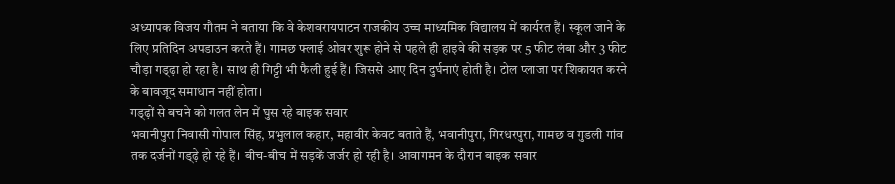अध्यापक विजय गौतम ने बताया कि वे केशवरायपाटन राजकीय उच्च माध्यमिक विद्यालय में कार्यरत हैं। स्कूल जाने के लिए प्रतिदिन अपडाउन करते हैं। गामछ फ्लाई ओवर शुरू होने से पहले ही हाइवे की सड़क पर 5 फीट लंबा और 3 फीट चौड़ा गड्ढ़ा हो रहा है। साथ ही गिट्टी भी फैली हुई हैं। जिससे आए दिन दुर्घनाएं होती है। टोल प्लाजा पर शिकायत करने के बावजूद समाधान नहीं होता।
गड्ढ़ों से बचने को गलत लेन में घुस रहे बाइक सवार
भवानीपुरा निवासी गोपाल सिंह, प्रभुलाल कहार, महावीर केवट बताते हैं, भवानीपुरा, गिरधरपुरा, गामछ व गुडली गांव तक दर्जनों गड्ढ़े हो रहे हैं। बीच-बीच में सड़कें जर्जर हो रही है। आवागमन के दौरान बाइक सवार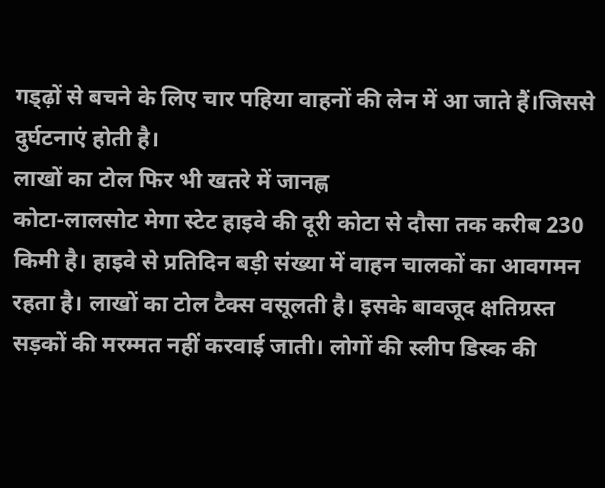गड्ढ़ों से बचने के लिए चार पहिया वाहनों की लेन में आ जाते हैं।जिससे दुर्घटनाएं होती है।
लाखों का टोल फिर भी खतरे में जानह्ण
कोटा-लालसोट मेगा स्टेट हाइवे की दूरी कोटा से दौसा तक करीब 230 किमी है। हाइवे से प्रतिदिन बड़ी संख्या में वाहन चालकों का आवगमन रहता है। लाखों का टोल टैक्स वसूलती है। इसके बावजूद क्षतिग्रस्त सड़कों की मरम्मत नहीं करवाई जाती। लोगों की स्लीप डिस्क की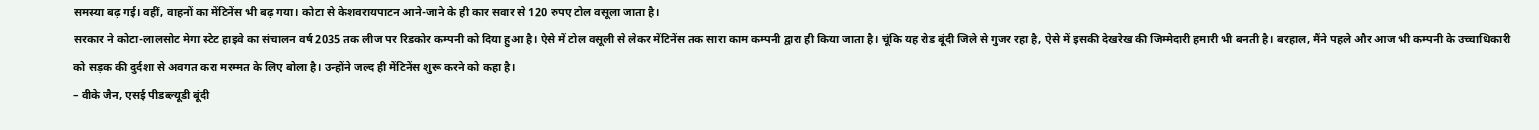समस्या बढ़ गई। वहीं, वाहनों का मेंटिनेंस भी बढ़ गया। कोटा से केशवरायपाटन आने-जाने के ही कार सवार से 120 रुपए टोल वसूला जाता है।
सरकार ने कोटा-लालसोट मेगा स्टेट हाइवे का संचालन वर्ष 2035 तक लीज पर रिडकोर कम्पनी को दिया हुआ है। ऐसे में टोल वसूली से लेकर मेंटिनेंस तक सारा काम कम्पनी द्वारा ही किया जाता है। चूंकि यह रोड बूंदी जिले से गुजर रहा है, ऐसे में इसकी देखरेख की जिम्मेदारी हमारी भी बनती है। बरहाल, मैंने पहले और आज भी कम्पनी के उच्चाधिकारी को सड़क की दुर्दशा से अवगत करा मरम्मत के लिए बोला है। उन्होंने जल्द ही मेंटिनेंस शुरू करने को कहा है।
– वीके जैन, एसई पीडब्ल्यूडी बूंदी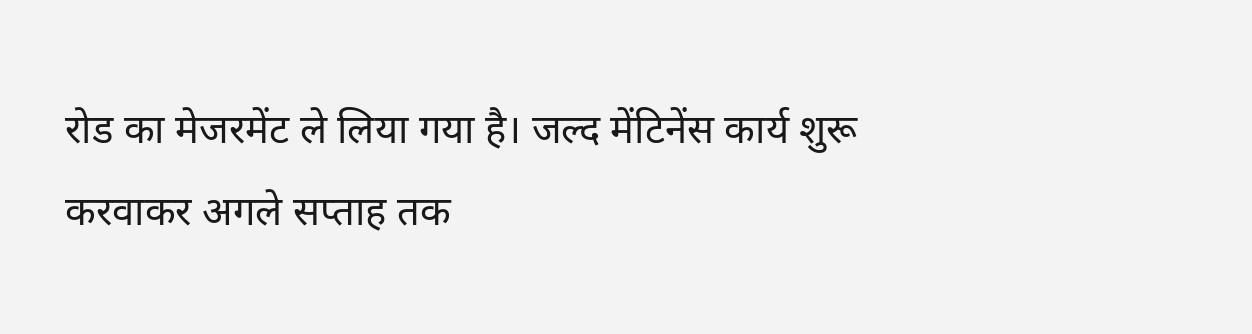रोड का मेजरमेंट ले लिया गया है। जल्द मेंटिनेंस कार्य शुरू करवाकर अगले सप्ताह तक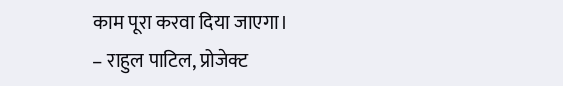काम पूरा करवा दिया जाएगा।
– राहुल पाटिल, प्रोजेक्ट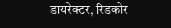डायरेक्टर, रिडकोर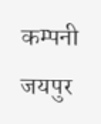कम्पनी जयपुर